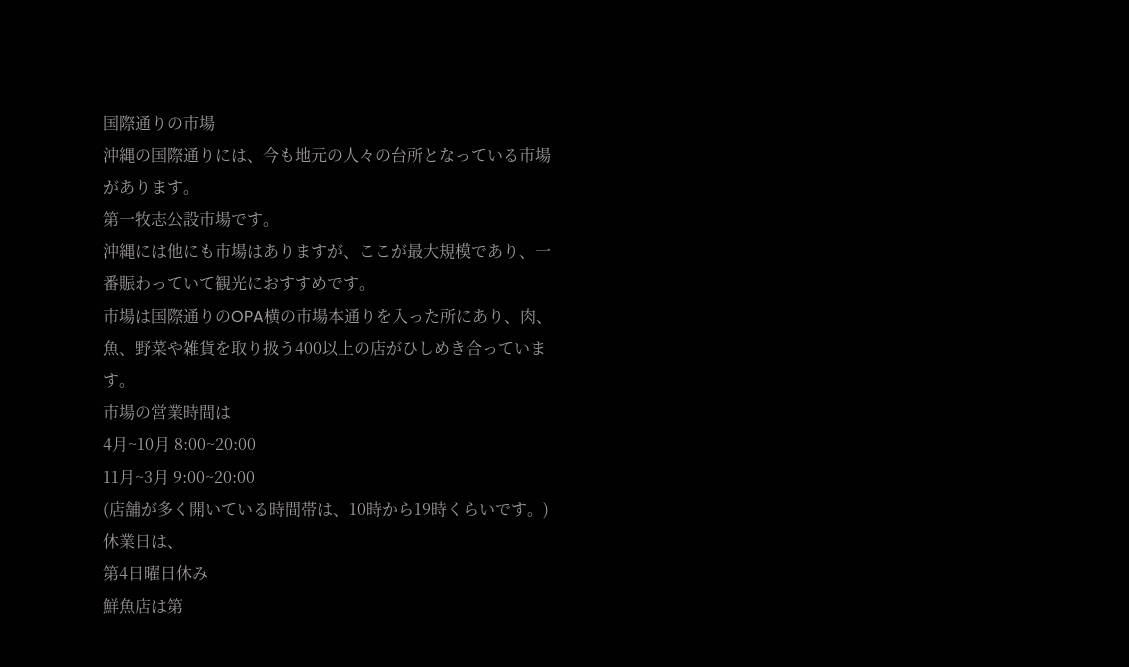国際通りの市場
沖縄の国際通りには、今も地元の人々の台所となっている市場があります。
第一牧志公設市場です。
沖縄には他にも市場はありますが、ここが最大規模であり、一番賑わっていて観光におすすめです。
市場は国際通りのOPA横の市場本通りを入った所にあり、肉、魚、野菜や雑貨を取り扱う400以上の店がひしめき合っています。
市場の営業時間は
4月~10月 8:00~20:00
11月~3月 9:00~20:00
(店舗が多く開いている時間帯は、10時から19時くらいです。)
休業日は、
第4日曜日休み
鮮魚店は第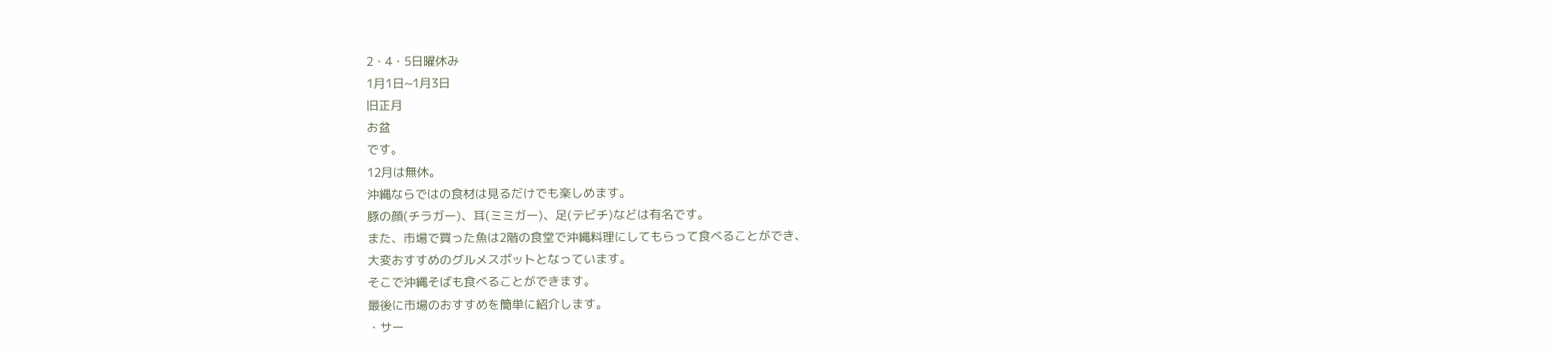2・4・5日曜休み
1月1日~1月3日
旧正月
お盆
です。
12月は無休。
沖縄ならではの食材は見るだけでも楽しめます。
豚の顔(チラガー)、耳(ミミガー)、足(テビチ)などは有名です。
また、市場で買った魚は2階の食堂で沖縄料理にしてもらって食べることができ、
大変おすすめのグルメスポットとなっています。
そこで沖縄そばも食べることができます。
最後に市場のおすすめを簡単に紹介します。
・サー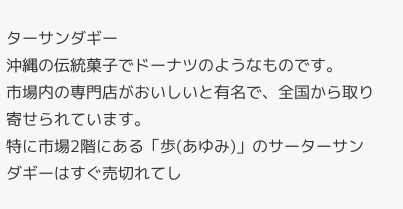ターサンダギー
沖縄の伝統菓子でドーナツのようなものです。
市場内の専門店がおいしいと有名で、全国から取り寄せられています。
特に市場2階にある「歩(あゆみ)」のサーターサンダギーはすぐ売切れてし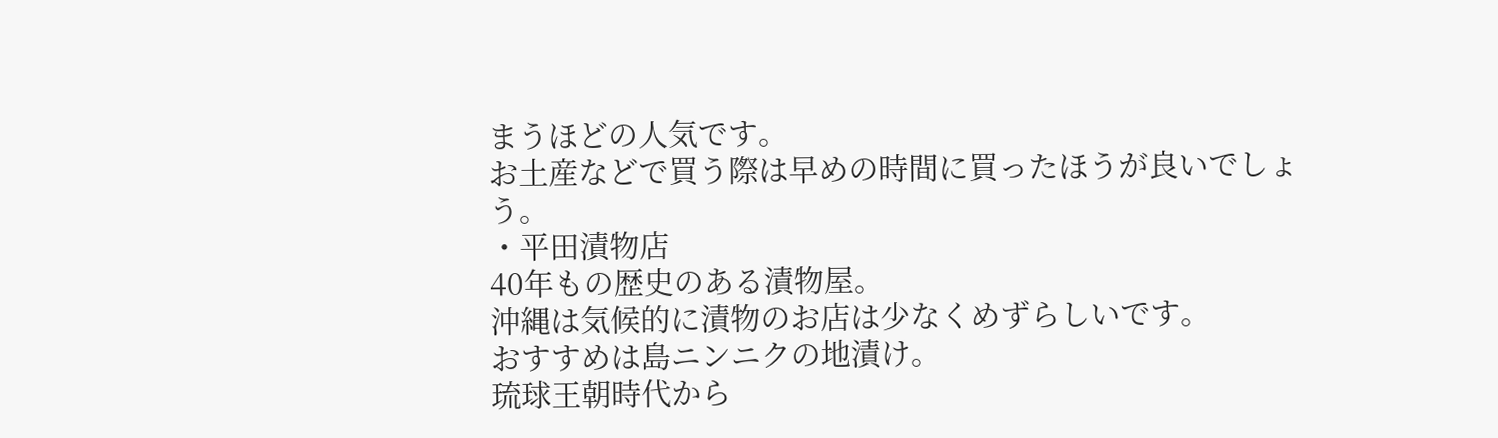まうほどの人気です。
お土産などで買う際は早めの時間に買ったほうが良いでしょう。
・平田漬物店
40年もの歴史のある漬物屋。
沖縄は気候的に漬物のお店は少なくめずらしいです。
おすすめは島ニンニクの地漬け。
琉球王朝時代から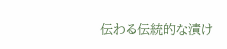伝わる伝統的な漬け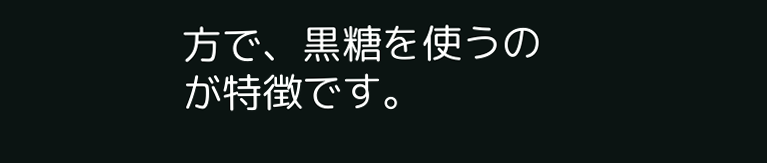方で、黒糖を使うのが特徴です。